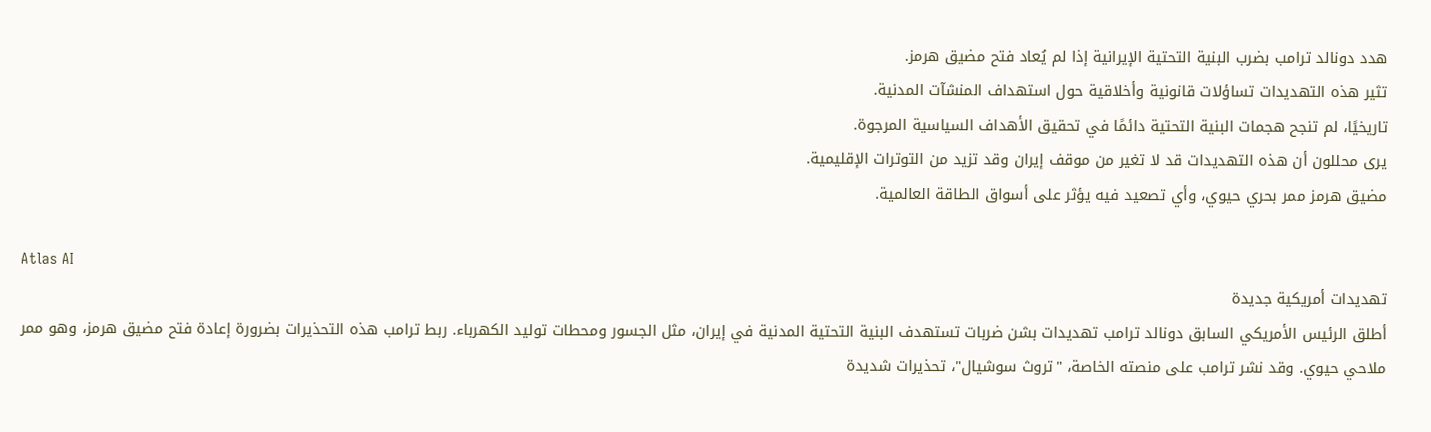هدد دونالد ترامب بضرب البنية التحتية الإيرانية إذا لم يُعاد فتح مضيق هرمز.
تثير هذه التهديدات تساؤلات قانونية وأخلاقية حول استهداف المنشآت المدنية.
تاريخيًا، لم تنجح هجمات البنية التحتية دائمًا في تحقيق الأهداف السياسية المرجوة.
يرى محللون أن هذه التهديدات قد لا تغير من موقف إيران وقد تزيد من التوترات الإقليمية.
مضيق هرمز ممر بحري حيوي، وأي تصعيد فيه يؤثر على أسواق الطاقة العالمية.

Atlas AI
تهديدات أمريكية جديدة
أطلق الرئيس الأمريكي السابق دونالد ترامب تهديدات بشن ضربات تستهدف البنية التحتية المدنية في إيران، مثل الجسور ومحطات توليد الكهرباء. ربط ترامب هذه التحذيرات بضرورة إعادة فتح مضيق هرمز، وهو ممر ملاحي حيوي. وقد نشر ترامب على منصته الخاصة، "تروث سوشيال"، تحذيرات شديدة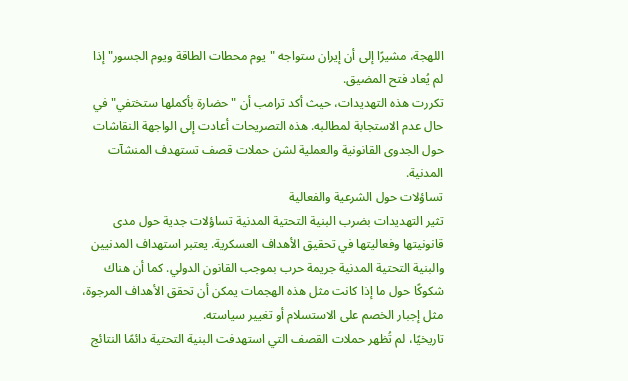اللهجة، مشيرًا إلى أن إيران ستواجه "يوم محطات الطاقة ويوم الجسور" إذا لم يُعاد فتح المضيق.
تكررت هذه التهديدات، حيث أكد ترامب أن "حضارة بأكملها ستختفي" في حال عدم الاستجابة لمطالبه. هذه التصريحات أعادت إلى الواجهة النقاشات حول الجدوى القانونية والعملية لشن حملات قصف تستهدف المنشآت المدنية.
تساؤلات حول الشرعية والفعالية
تثير التهديدات بضرب البنية التحتية المدنية تساؤلات جدية حول مدى قانونيتها وفعاليتها في تحقيق الأهداف العسكرية. يعتبر استهداف المدنيين والبنية التحتية المدنية جريمة حرب بموجب القانون الدولي. كما أن هناك شكوكًا حول ما إذا كانت مثل هذه الهجمات يمكن أن تحقق الأهداف المرجوة، مثل إجبار الخصم على الاستسلام أو تغيير سياسته.
تاريخيًا، لم تُظهر حملات القصف التي استهدفت البنية التحتية دائمًا النتائج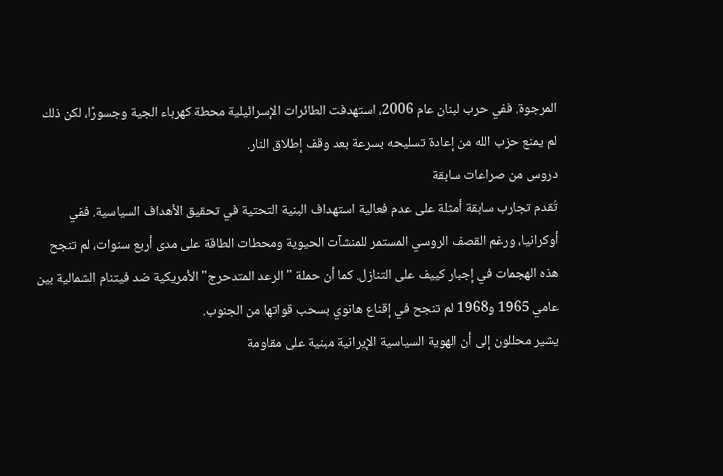المرجوة. ففي حرب لبنان عام 2006، استهدفت الطائرات الإسرائيلية محطة كهرباء الجية وجسورًا، لكن ذلك لم يمنع حزب الله من إعادة تسليحه بسرعة بعد وقف إطلاق النار.
دروس من صراعات سابقة
تُقدم تجارب سابقة أمثلة على عدم فعالية استهداف البنية التحتية في تحقيق الأهداف السياسية. ففي أوكرانيا، ورغم القصف الروسي المستمر للمنشآت الحيوية ومحطات الطاقة على مدى أربع سنوات، لم تنجح هذه الهجمات في إجبار كييف على التنازل. كما أن حملة "الرعد المتدحرج" الأمريكية ضد فيتنام الشمالية بين عامي 1965 و1968 لم تنجح في إقناع هانوي بسحب قواتها من الجنوب.
يشير محللون إلى أن الهوية السياسية الإيرانية مبنية على مقاومة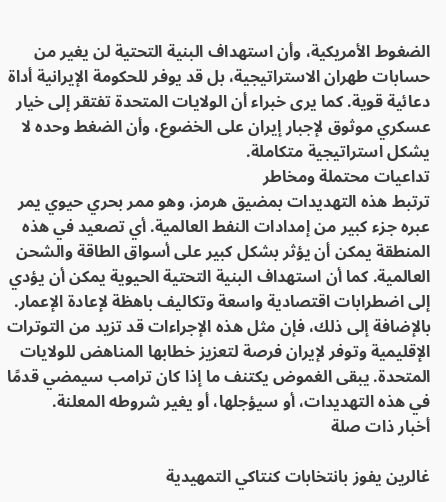الضغوط الأمريكية، وأن استهداف البنية التحتية لن يغير من حسابات طهران الاستراتيجية، بل قد يوفر للحكومة الإيرانية أداة دعائية قوية. كما يرى خبراء أن الولايات المتحدة تفتقر إلى خيار عسكري موثوق لإجبار إيران على الخضوع، وأن الضغط وحده لا يشكل استراتيجية متكاملة.
تداعيات محتملة ومخاطر
ترتبط هذه التهديدات بمضيق هرمز، وهو ممر بحري حيوي يمر عبره جزء كبير من إمدادات النفط العالمية. أي تصعيد في هذه المنطقة يمكن أن يؤثر بشكل كبير على أسواق الطاقة والشحن العالمية. كما أن استهداف البنية التحتية الحيوية يمكن أن يؤدي إلى اضطرابات اقتصادية واسعة وتكاليف باهظة لإعادة الإعمار.
بالإضافة إلى ذلك، فإن مثل هذه الإجراءات قد تزيد من التوترات الإقليمية وتوفر لإيران فرصة لتعزيز خطابها المناهض للولايات المتحدة. يبقى الغموض يكتنف ما إذا كان ترامب سيمضي قدمًا في هذه التهديدات، أو سيؤجلها، أو يغير شروطه المعلنة.
أخبار ذات صلة

غالرين يفوز بانتخابات كنتاكي التمهيدية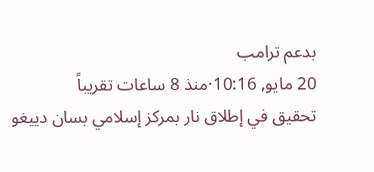بدعم ترامب
20 مايو, 10:16·منذ 8 ساعات تقريباً
تحقيق في إطلاق نار بمركز إسلامي بسان دييغو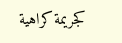كجريمة كراهية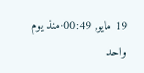19 مايو, 00:49·منذ يوم واحد